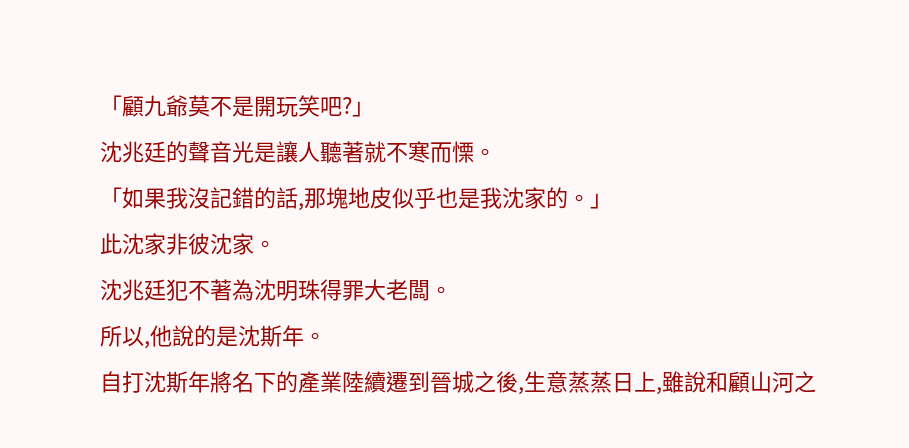「顧九爺莫不是開玩笑吧?」
沈兆廷的聲音光是讓人聽著就不寒而慄。
「如果我沒記錯的話,那塊地皮似乎也是我沈家的。」
此沈家非彼沈家。
沈兆廷犯不著為沈明珠得罪大老闆。
所以,他說的是沈斯年。
自打沈斯年將名下的產業陸續遷到晉城之後,生意蒸蒸日上,雖說和顧山河之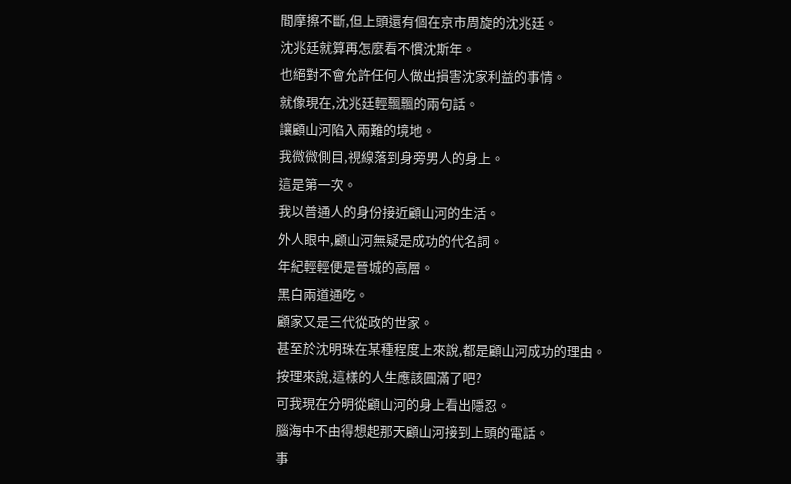間摩擦不斷,但上頭還有個在京市周旋的沈兆廷。
沈兆廷就算再怎麼看不慣沈斯年。
也絕對不會允許任何人做出損害沈家利益的事情。
就像現在,沈兆廷輕飄飄的兩句話。
讓顧山河陷入兩難的境地。
我微微側目,視線落到身旁男人的身上。
這是第一次。
我以普通人的身份接近顧山河的生活。
外人眼中,顧山河無疑是成功的代名詞。
年紀輕輕便是晉城的高層。
黑白兩道通吃。
顧家又是三代從政的世家。
甚至於沈明珠在某種程度上來說,都是顧山河成功的理由。
按理來說,這樣的人生應該圓滿了吧?
可我現在分明從顧山河的身上看出隱忍。
腦海中不由得想起那天顧山河接到上頭的電話。
事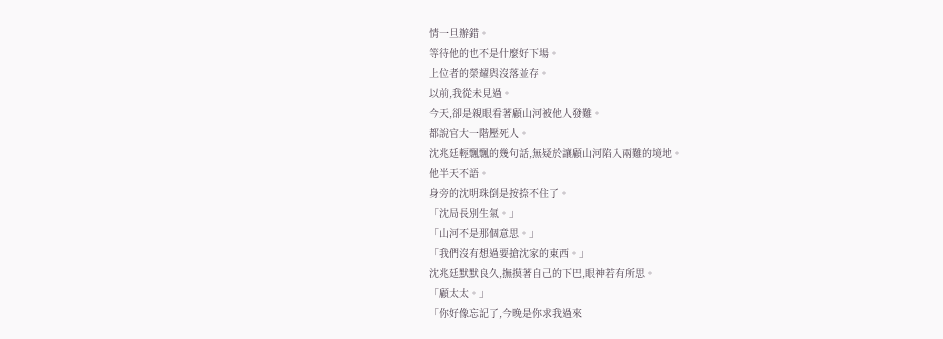情一旦辦錯。
等待他的也不是什麼好下場。
上位者的榮耀與沒落並存。
以前,我從未見過。
今天,卻是親眼看著顧山河被他人發難。
都說官大一階壓死人。
沈兆廷輕飄飄的幾句話,無疑於讓顧山河陷入兩難的境地。
他半天不語。
身旁的沈明珠倒是按捺不住了。
「沈局長別生氣。」
「山河不是那個意思。」
「我們沒有想過要搶沈家的東西。」
沈兆廷默默良久,撫摸著自己的下巴,眼神若有所思。
「顧太太。」
「你好像忘記了,今晚是你求我過來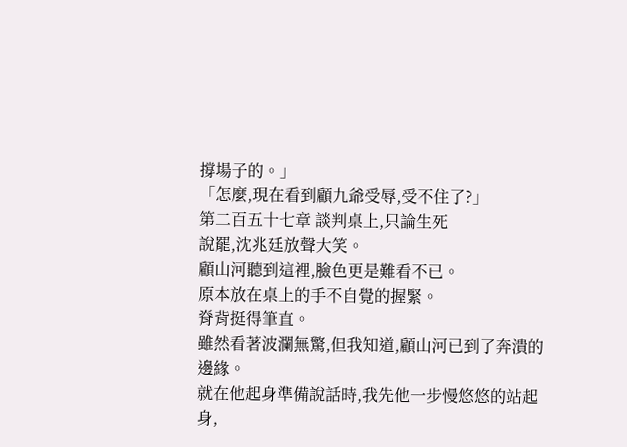撐場子的。」
「怎麼,現在看到顧九爺受辱,受不住了?」
第二百五十七章 談判桌上,只論生死
說罷,沈兆廷放聲大笑。
顧山河聽到這裡,臉色更是難看不已。
原本放在桌上的手不自覺的握緊。
脊背挺得筆直。
雖然看著波瀾無驚,但我知道,顧山河已到了奔潰的邊緣。
就在他起身準備說話時,我先他一步慢悠悠的站起身,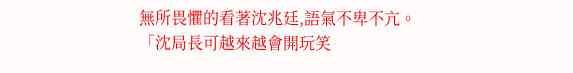無所畏懼的看著沈兆廷,語氣不卑不亢。
「沈局長可越來越會開玩笑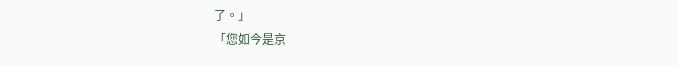了。」
「您如今是京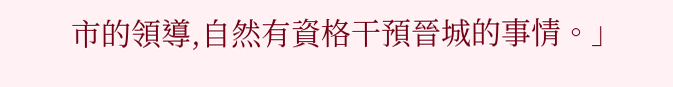市的領導,自然有資格干預晉城的事情。」